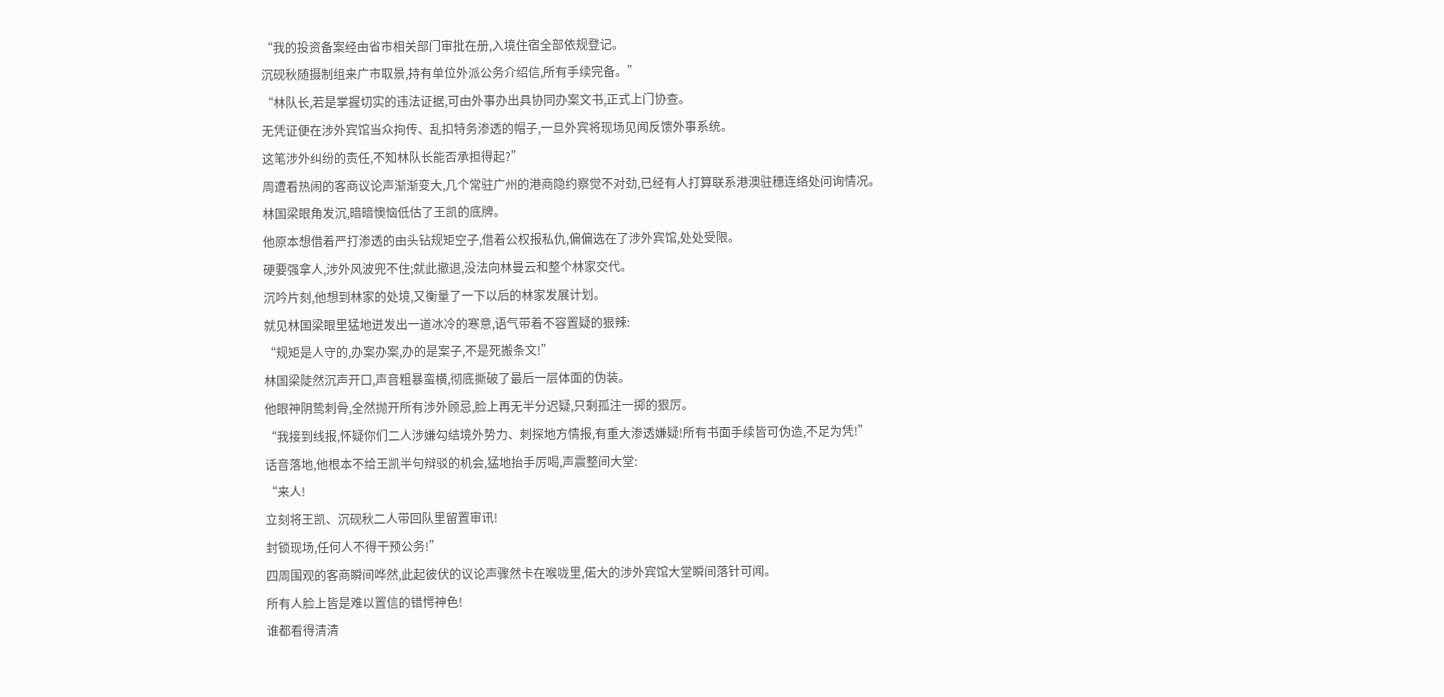“我的投资备案经由省市相关部门审批在册,入境住宿全部依规登记。
沉砚秋随摄制组来广市取景,持有单位外派公务介绍信,所有手续完备。”
“林队长,若是掌握切实的违法证据,可由外事办出具协同办案文书,正式上门协查。
无凭证便在涉外宾馆当众拘传、乱扣特务渗透的帽子,一旦外宾将现场见闻反馈外事系统。
这笔涉外纠纷的责任,不知林队长能否承担得起?”
周遭看热闹的客商议论声渐渐变大,几个常驻广州的港商隐约察觉不对劲,已经有人打算联系港澳驻穗连络处问询情况。
林国梁眼角发沉,暗暗懊恼低估了王凯的底牌。
他原本想借着严打渗透的由头钻规矩空子,借着公权报私仇,偏偏选在了涉外宾馆,处处受限。
硬要强拿人,涉外风波兜不住;就此撤退,没法向林曼云和整个林家交代。
沉吟片刻,他想到林家的处境,又衡量了一下以后的林家发展计划。
就见林国梁眼里猛地迸发出一道冰冷的寒意,语气带着不容置疑的狠辣:
“规矩是人守的,办案办案,办的是案子,不是死搬条文!”
林国梁陡然沉声开口,声音粗暴蛮横,彻底撕破了最后一层体面的伪装。
他眼神阴鸷刺骨,全然抛开所有涉外顾忌,脸上再无半分迟疑,只剩孤注一掷的狠厉。
“我接到线报,怀疑你们二人涉嫌勾结境外势力、刺探地方情报,有重大渗透嫌疑!所有书面手续皆可伪造,不足为凭!”
话音落地,他根本不给王凯半句辩驳的机会,猛地抬手厉喝,声震整间大堂:
“来人!
立刻将王凯、沉砚秋二人带回队里留置审讯!
封锁现场,任何人不得干预公务!”
四周围观的客商瞬间哗然,此起彼伏的议论声骤然卡在喉咙里,偌大的涉外宾馆大堂瞬间落针可闻。
所有人脸上皆是难以置信的错愕神色!
谁都看得清清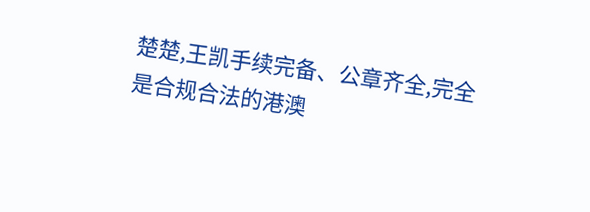楚楚,王凯手续完备、公章齐全,完全是合规合法的港澳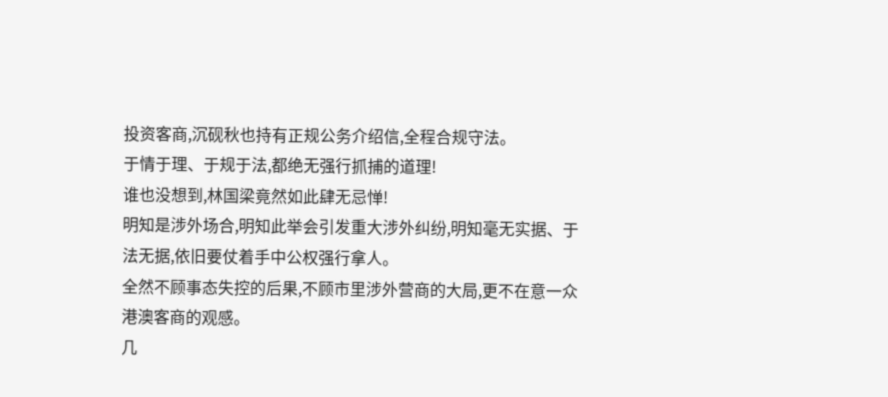投资客商,沉砚秋也持有正规公务介绍信,全程合规守法。
于情于理、于规于法,都绝无强行抓捕的道理!
谁也没想到,林国梁竟然如此肆无忌惮!
明知是涉外场合,明知此举会引发重大涉外纠纷,明知毫无实据、于法无据,依旧要仗着手中公权强行拿人。
全然不顾事态失控的后果,不顾市里涉外营商的大局,更不在意一众港澳客商的观感。
几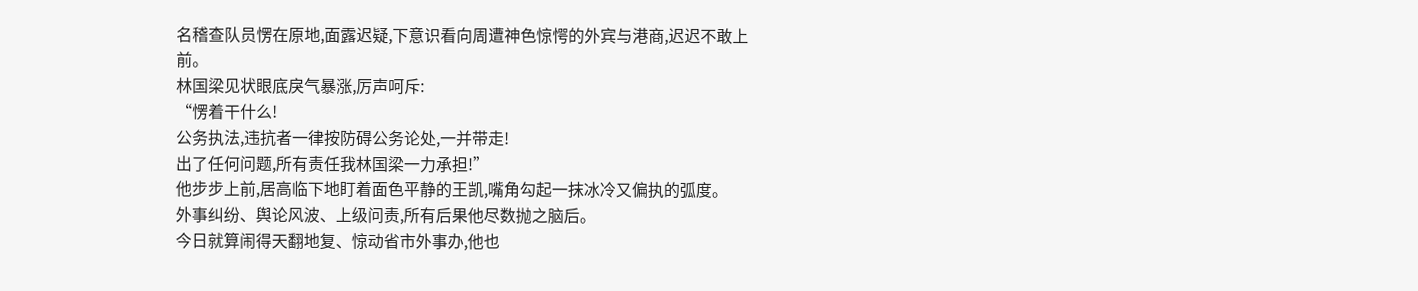名稽查队员愣在原地,面露迟疑,下意识看向周遭神色惊愕的外宾与港商,迟迟不敢上前。
林国梁见状眼底戾气暴涨,厉声呵斥:
“愣着干什么!
公务执法,违抗者一律按防碍公务论处,一并带走!
出了任何问题,所有责任我林国梁一力承担!”
他步步上前,居高临下地盯着面色平静的王凯,嘴角勾起一抹冰冷又偏执的弧度。
外事纠纷、舆论风波、上级问责,所有后果他尽数抛之脑后。
今日就算闹得天翻地复、惊动省市外事办,他也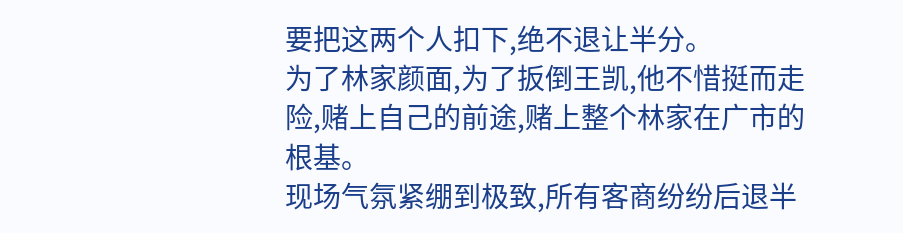要把这两个人扣下,绝不退让半分。
为了林家颜面,为了扳倒王凯,他不惜挺而走险,赌上自己的前途,赌上整个林家在广市的根基。
现场气氛紧绷到极致,所有客商纷纷后退半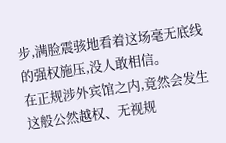步,满脸震骇地看着这场毫无底线的强权施压,没人敢相信。
在正规涉外宾馆之内,竟然会发生这般公然越权、无视规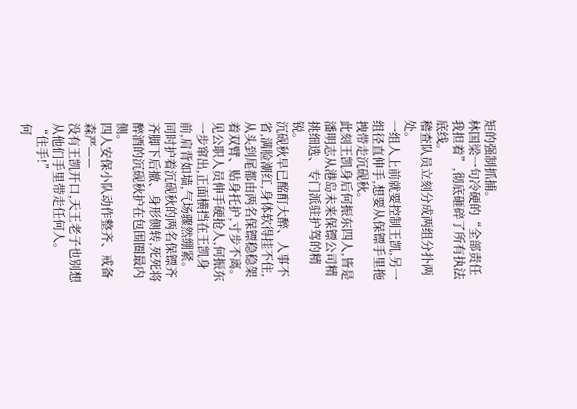矩的强制抓捕。
林国梁一句冷硬的“全部责任我担着”,彻底砸碎了所有执法底线。
稽查队员立刻分成两组分扑两处。
一组人上前就要控制王凯,另一组径直伸手,想要从保镖手里拖拽带走沉砚秋。
此刻王凯身后何振东四人,皆是潘明志从港岛未来保镖公司精挑细选、专门派驻护驾的精锐。
沉砚秋早已酩酊大醉、人事不省,满脸潮红,身体软得挂不住,从头到尾都由两名保镖稳稳架着双臂、贴身托护,寸步不离。
见公职人员伸手硬抢人,何振东一步窜出,正面横挡在王凯身前,肩背如墙,气场骤然绷紧。
同时护着沉砚秋的两名保镖齐齐脚下后撤、身形侧转,死死将醉酒的沉砚秋护在包围圈最内侧。
四人安保小队动作整齐、戒备森严——
没有王凯开口,天王老子也别想从他们手里带走任何人。
“住手!”
何